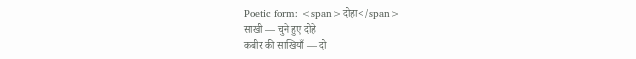Poetic form: <span>दोहा</span>
साखी — चुने हुए दोहे
कबीर की साखियाँ — दो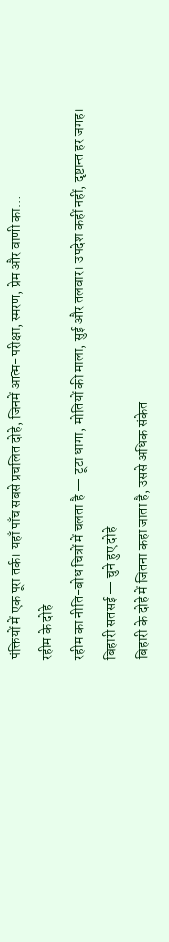पंक्तियों में एक पूरा तर्क। यहाँ पाँच सबसे प्रचलित दोहे, जिनमें आत्म-परीक्षा, स्मरण, प्रेम और वाणी का…
रहीम के दोहे
रहीम का नीति-बोध चित्रों में चलता है — टूटा धागा, मोतियों की माला, सुई और तलवार। उपदेश कहीं नहीं, दृष्टान्त हर जगह।
बिहारी सतसई — चुने हुए दोहे
बिहारी के दोहे में जितना कहा जाता है, उससे अधिक संकेत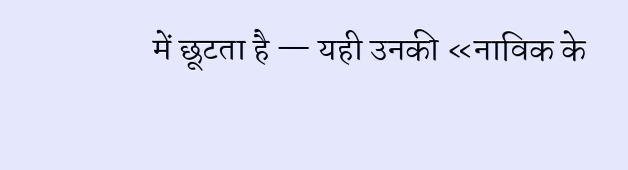में छूटता है — यही उनकी «नाविक के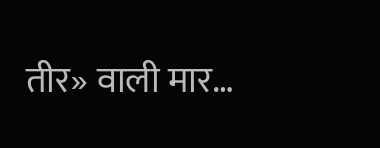तीर» वाली मार…